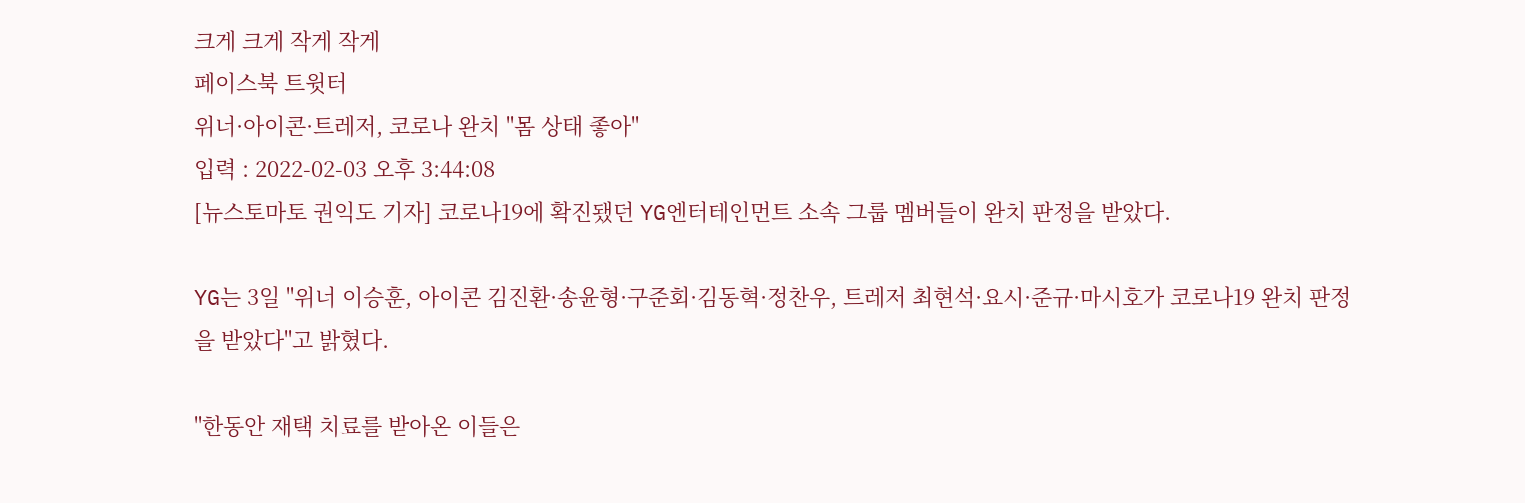크게 크게 작게 작게
페이스북 트윗터
위너·아이콘·트레저, 코로나 완치 "몸 상태 좋아"
입력 : 2022-02-03 오후 3:44:08
[뉴스토마토 권익도 기자] 코로나19에 확진됐던 YG엔터테인먼트 소속 그룹 멤버들이 완치 판정을 받았다.

YG는 3일 "위너 이승훈, 아이콘 김진환·송윤형·구준회·김동혁·정찬우, 트레저 최현석·요시·준규·마시호가 코로나19 완치 판정을 받았다"고 밝혔다.

"한동안 재택 치료를 받아온 이들은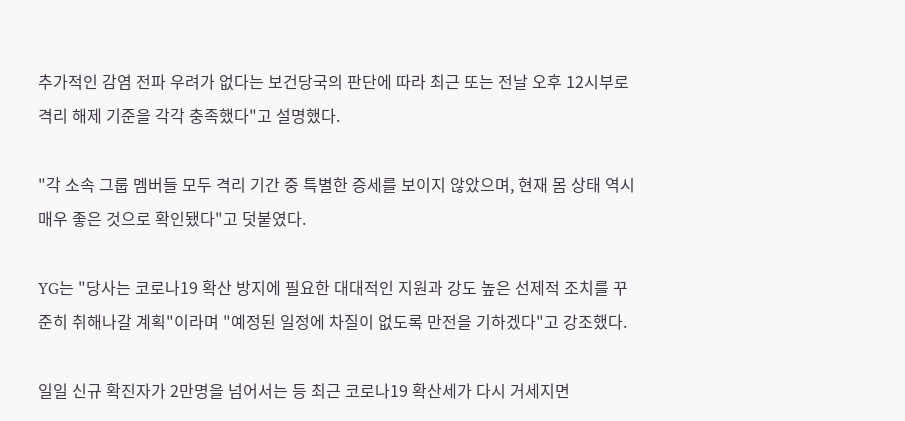추가적인 감염 전파 우려가 없다는 보건당국의 판단에 따라 최근 또는 전날 오후 12시부로 격리 해제 기준을 각각 충족했다"고 설명했다.

"각 소속 그룹 멤버들 모두 격리 기간 중 특별한 증세를 보이지 않았으며, 현재 몸 상태 역시 매우 좋은 것으로 확인됐다"고 덧붙였다.

YG는 "당사는 코로나19 확산 방지에 필요한 대대적인 지원과 강도 높은 선제적 조치를 꾸준히 취해나갈 계획"이라며 "예정된 일정에 차질이 없도록 만전을 기하겠다"고 강조했다.

일일 신규 확진자가 2만명을 넘어서는 등 최근 코로나19 확산세가 다시 거세지면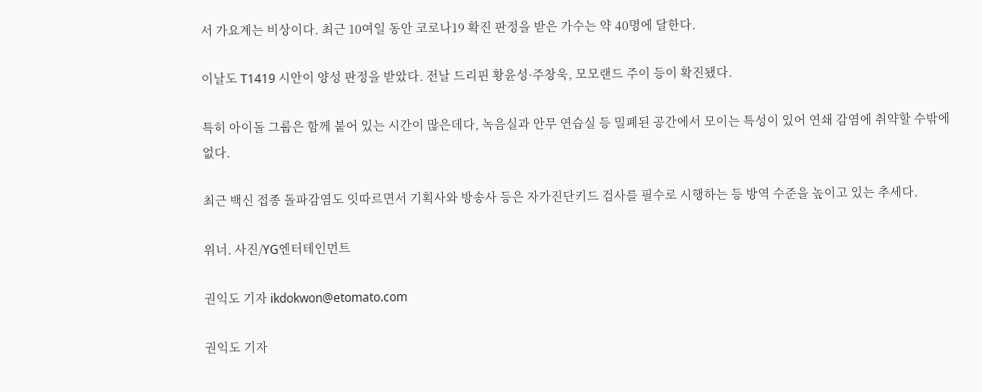서 가요계는 비상이다. 최근 10여일 동안 코로나19 확진 판정을 받은 가수는 약 40명에 달한다.

이날도 T1419 시안이 양성 판정을 받았다. 전날 드리핀 황윤성·주창욱, 모모랜드 주이 등이 확진됐다.

특히 아이돌 그룹은 함께 붙어 있는 시간이 많은데다, 녹음실과 안무 연습실 등 밀폐된 공간에서 모이는 특성이 있어 연쇄 감염에 취약할 수밖에 없다.

최근 백신 접종 돌파감염도 잇따르면서 기획사와 방송사 등은 자가진단키드 검사를 필수로 시행하는 등 방역 수준을 높이고 있는 추세다.

위너. 사진/YG엔터테인먼트

권익도 기자 ikdokwon@etomato.com

권익도 기자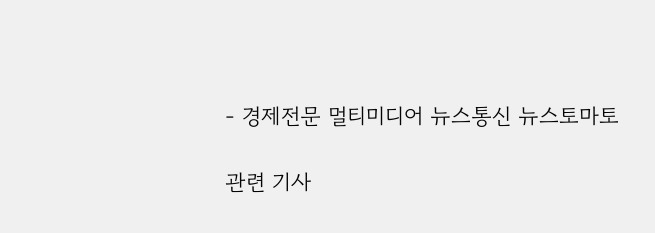- 경제전문 멀티미디어 뉴스통신 뉴스토마토

관련 기사